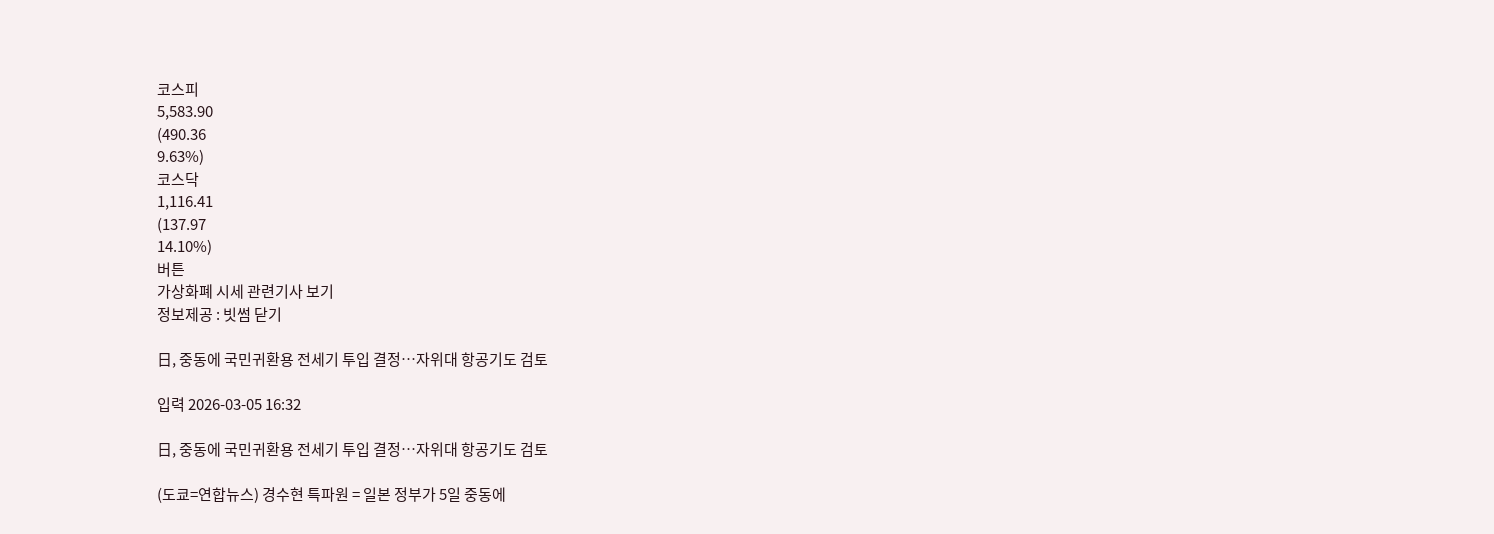코스피
5,583.90
(490.36
9.63%)
코스닥
1,116.41
(137.97
14.10%)
버튼
가상화폐 시세 관련기사 보기
정보제공 : 빗썸 닫기

日, 중동에 국민귀환용 전세기 투입 결정…자위대 항공기도 검토

입력 2026-03-05 16:32

日, 중동에 국민귀환용 전세기 투입 결정…자위대 항공기도 검토

(도쿄=연합뉴스) 경수현 특파원 = 일본 정부가 5일 중동에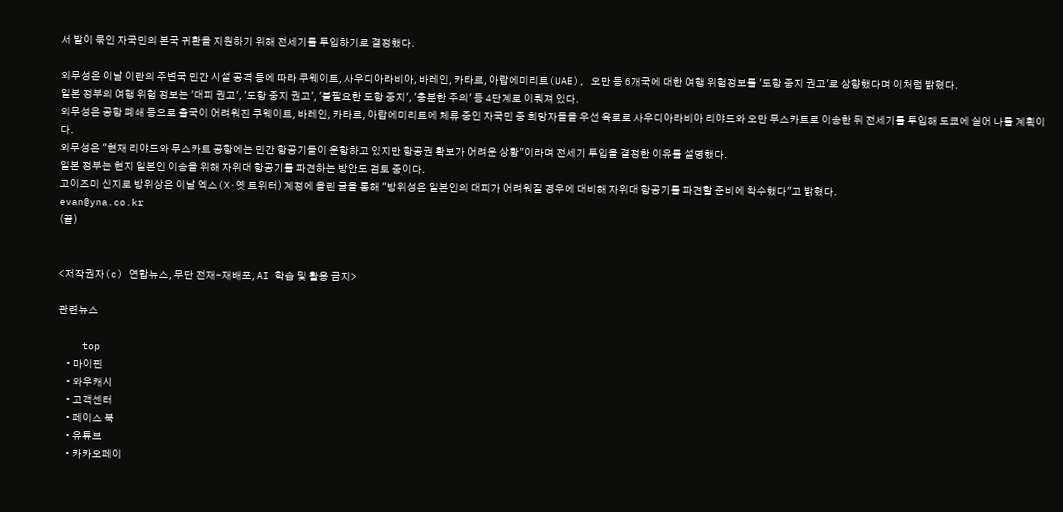서 발이 묶인 자국민의 본국 귀환을 지원하기 위해 전세기를 투입하기로 결정했다.

외무성은 이날 이란의 주변국 민간 시설 공격 등에 따라 쿠웨이트, 사우디아라비아, 바레인, 카타르, 아랍에미리트(UAE), 오만 등 6개국에 대한 여행 위험정보를 '도항 중지 권고'로 상향했다며 이처럼 밝혔다.
일본 정부의 여행 위험 정보는 '대피 권고', '도항 중지 권고', '불필요한 도항 중지', '충분한 주의' 등 4단계로 이뤄져 있다.
외무성은 공항 폐쇄 등으로 출국이 어려워진 쿠웨이트, 바레인, 카타르, 아랍에미리트에 체류 중인 자국민 중 희망자들을 우선 육로로 사우디아라비아 리야드와 오만 무스카트로 이송한 뒤 전세기를 투입해 도쿄에 실어 나를 계획이다.
외무성은 "현재 리야드와 무스카트 공항에는 민간 항공기들이 운항하고 있지만 항공권 확보가 어려운 상황"이라며 전세기 투입을 결정한 이유를 설명했다.
일본 정부는 현지 일본인 이송을 위해 자위대 항공기를 파견하는 방안도 검토 중이다.
고이즈미 신지로 방위상은 이날 엑스(X·옛 트위터) 계정에 올린 글을 통해 "방위성은 일본인의 대피가 어려워질 경우에 대비해 자위대 항공기를 파견할 준비에 착수했다"고 밝혔다.
evan@yna.co.kr
(끝)


<저작권자(c) 연합뉴스, 무단 전재-재배포, AI 학습 및 활용 금지>

관련뉴스

    top
    • 마이핀
    • 와우캐시
    • 고객센터
    • 페이스 북
    • 유튜브
    • 카카오페이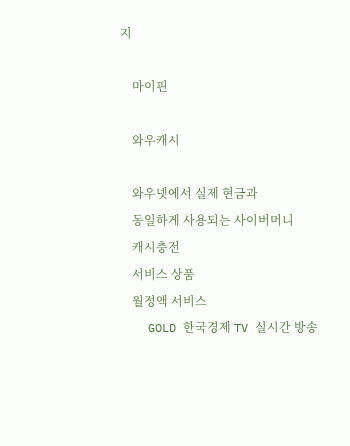지

    마이핀

    와우캐시

    와우넷에서 실제 현금과
    동일하게 사용되는 사이버머니
    캐시충전
    서비스 상품
    월정액 서비스
    GOLD 한국경제 TV 실시간 방송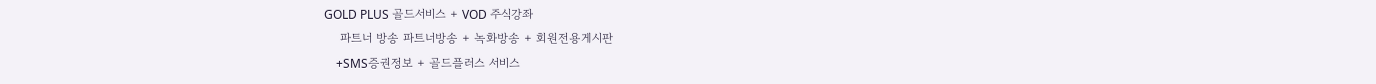GOLD PLUS 골드서비스 + VOD 주식강좌
    파트너 방송 파트너방송 + 녹화방송 + 회원전용게시판
    +SMS증권정보 + 골드플러스 서비스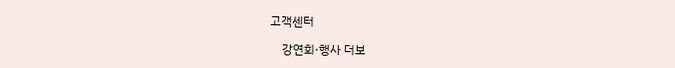고객센터

    강연회·행사 더보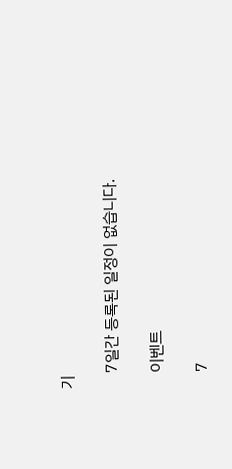기

    7일간 등록된 일정이 없습니다.

    이벤트

    7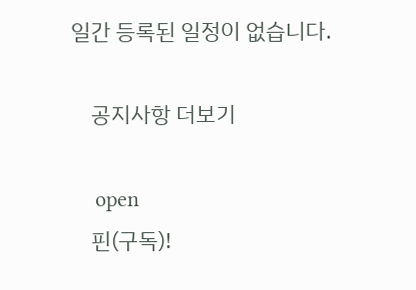일간 등록된 일정이 없습니다.

    공지사항 더보기

    open
    핀(구독)!